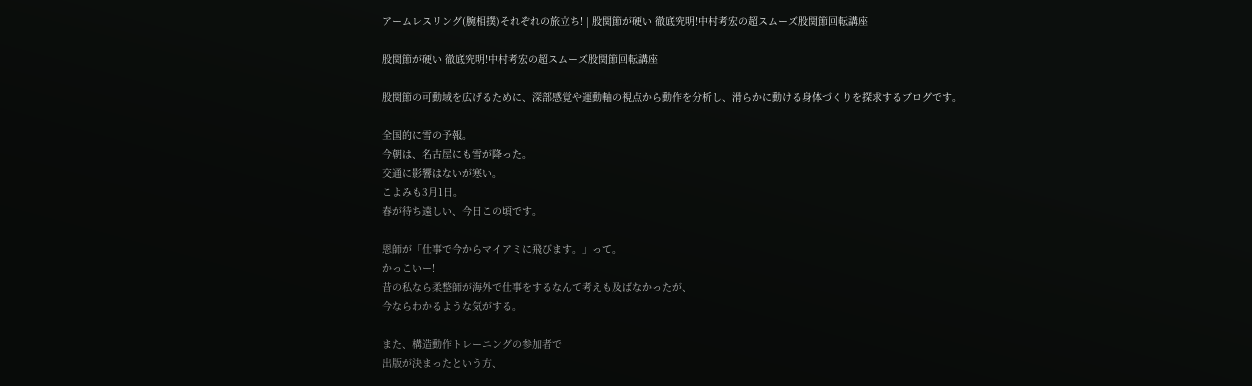アームレスリング(腕相撲)それぞれの旅立ち! | 股関節が硬い 徹底究明!中村考宏の超スムーズ股関節回転講座

股関節が硬い 徹底究明!中村考宏の超スムーズ股関節回転講座

股関節の可動域を広げるために、深部感覚や運動軸の視点から動作を分析し、滑らかに動ける身体づくりを探求するブログです。

全国的に雪の予報。
今朝は、名古屋にも雪が降った。
交通に影響はないが寒い。
こよみも3月1日。
春が待ち遠しい、今日この頃です。

恩師が「仕事で今からマイアミに飛びます。」って。
かっこいー!
昔の私なら柔整師が海外で仕事をするなんて考えも及ばなかったが、
今ならわかるような気がする。

また、構造動作トレーニングの参加者で
出版が決まったという方、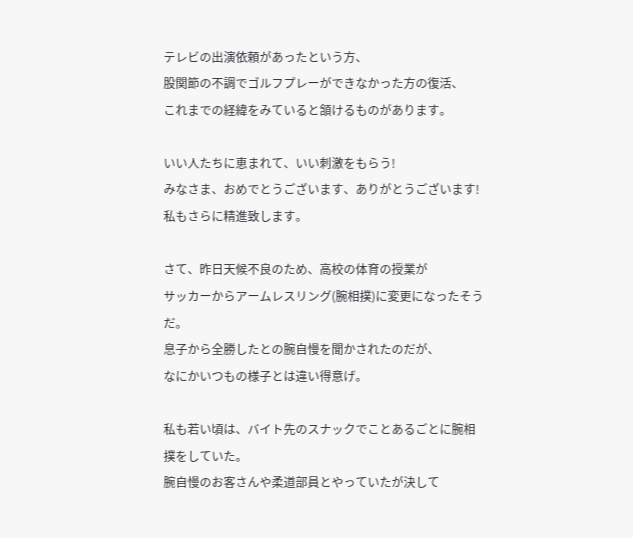テレビの出演依頼があったという方、
股関節の不調でゴルフプレーができなかった方の復活、
これまでの経緯をみていると頷けるものがあります。

いい人たちに恵まれて、いい刺激をもらう!
みなさま、おめでとうございます、ありがとうございます!
私もさらに精進致します。

さて、昨日天候不良のため、高校の体育の授業が
サッカーからアームレスリング(腕相撲)に変更になったそうだ。
息子から全勝したとの腕自慢を聞かされたのだが、
なにかいつもの様子とは違い得意げ。

私も若い頃は、バイト先のスナックでことあるごとに腕相撲をしていた。
腕自慢のお客さんや柔道部員とやっていたが決して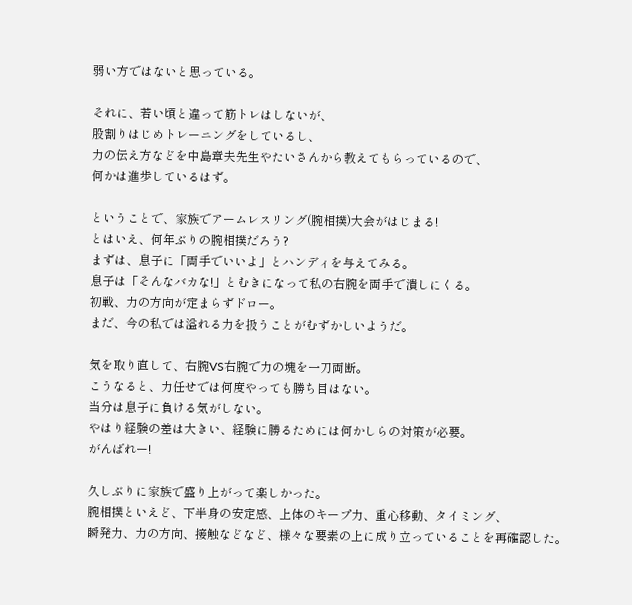弱い方ではないと思っている。

それに、若い頃と違って筋トレはしないが、
股割りはじめトレーニングをしているし、
力の伝え方などを中島章夫先生やたいさんから教えてもらっているので、
何かは進歩しているはず。

ということで、家族でアームレスリング(腕相撲)大会がはじまる!
とはいえ、何年ぶりの腕相撲だろう?
まずは、息子に「両手でいいよ」とハンディを与えてみる。
息子は「そんなバカな!」とむきになって私の右腕を両手で潰しにくる。
初戦、力の方向が定まらずドロー。
まだ、今の私では溢れる力を扱うことがむずかしいようだ。

気を取り直して、右腕VS右腕で力の塊を一刀両断。
こうなると、力任せでは何度やっても勝ち目はない。
当分は息子に負ける気がしない。
やはり経験の差は大きい、経験に勝るためには何かしらの対策が必要。
がんばれー!

久しぶりに家族で盛り上がって楽しかった。
腕相撲といえど、下半身の安定感、上体のキープ力、重心移動、タイミング、
瞬発力、力の方向、接触などなど、様々な要素の上に成り立っていることを再確認した。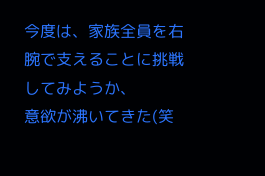今度は、家族全員を右腕で支えることに挑戦してみようか、
意欲が沸いてきた(笑